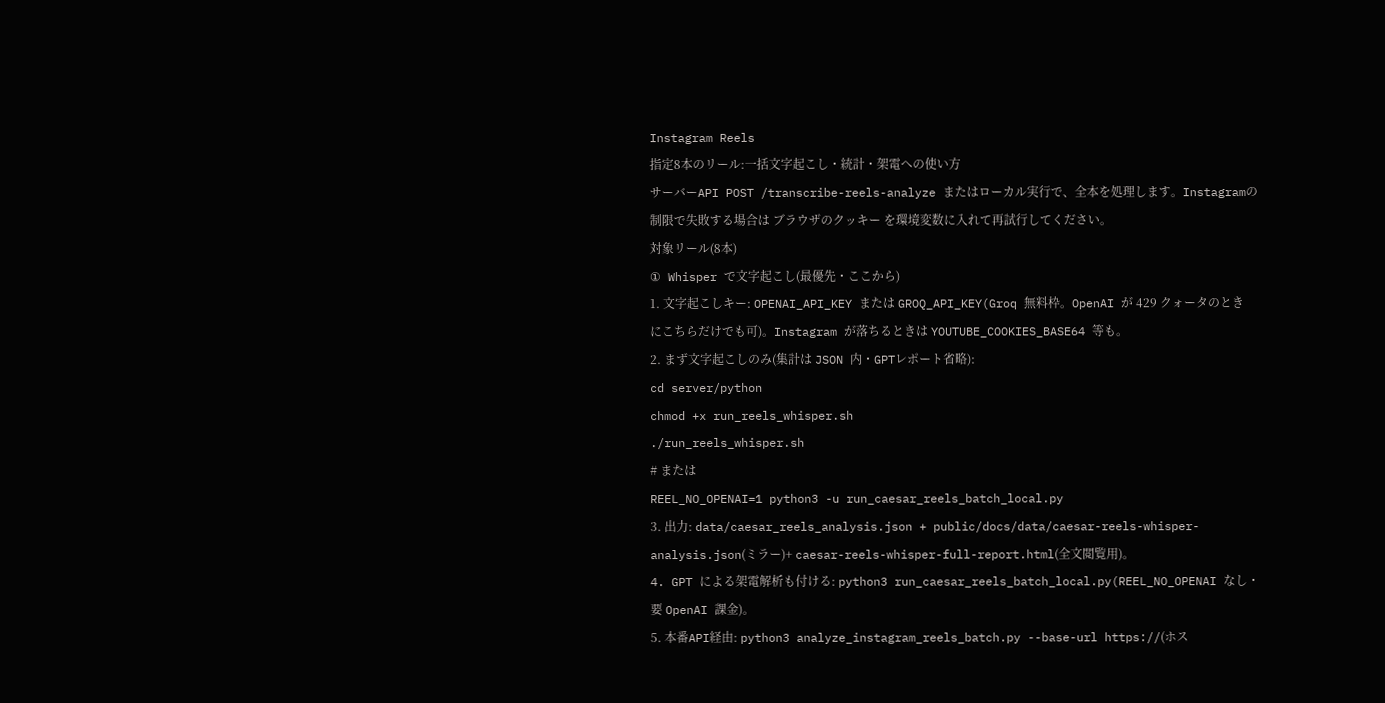Instagram Reels
指定8本のリール:一括文字起こし・統計・架電への使い方
サーバーAPI POST /transcribe-reels-analyze またはローカル実行で、全本を処理します。Instagramの制限で失敗する場合は ブラウザのクッキー を環境変数に入れて再試行してください。
対象リール(8本)
① Whisper で文字起こし(最優先・ここから)
1. 文字起こしキー: OPENAI_API_KEY または GROQ_API_KEY(Groq 無料枠。OpenAI が 429 クォータのときにこちらだけでも可)。Instagram が落ちるときは YOUTUBE_COOKIES_BASE64 等も。
2. まず文字起こしのみ(集計は JSON 内・GPTレポート省略):
cd server/python
chmod +x run_reels_whisper.sh
./run_reels_whisper.sh
# または
REEL_NO_OPENAI=1 python3 -u run_caesar_reels_batch_local.py
3. 出力: data/caesar_reels_analysis.json + public/docs/data/caesar-reels-whisper-analysis.json(ミラー)+ caesar-reels-whisper-full-report.html(全文閲覧用)。
4. GPT による架電解析も付ける: python3 run_caesar_reels_batch_local.py(REEL_NO_OPENAI なし・要 OpenAI 課金)。
5. 本番API経由: python3 analyze_instagram_reels_batch.py --base-url https://(ホス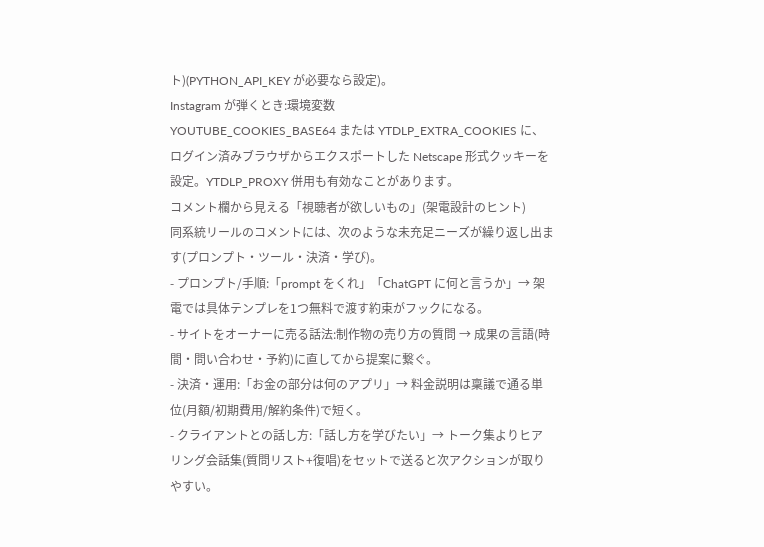ト)(PYTHON_API_KEY が必要なら設定)。
Instagram が弾くとき:環境変数
YOUTUBE_COOKIES_BASE64 または YTDLP_EXTRA_COOKIES に、ログイン済みブラウザからエクスポートした Netscape 形式クッキーを設定。YTDLP_PROXY 併用も有効なことがあります。
コメント欄から見える「視聴者が欲しいもの」(架電設計のヒント)
同系統リールのコメントには、次のような未充足ニーズが繰り返し出ます(プロンプト・ツール・決済・学び)。
- プロンプト/手順:「prompt をくれ」「ChatGPT に何と言うか」→ 架電では具体テンプレを1つ無料で渡す約束がフックになる。
- サイトをオーナーに売る話法:制作物の売り方の質問 → 成果の言語(時間・問い合わせ・予約)に直してから提案に繋ぐ。
- 決済・運用:「お金の部分は何のアプリ」→ 料金説明は稟議で通る単位(月額/初期費用/解約条件)で短く。
- クライアントとの話し方:「話し方を学びたい」→ トーク集よりヒアリング会話集(質問リスト+復唱)をセットで送ると次アクションが取りやすい。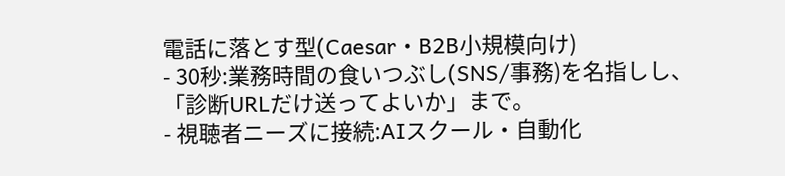電話に落とす型(Caesar・B2B小規模向け)
- 30秒:業務時間の食いつぶし(SNS/事務)を名指しし、「診断URLだけ送ってよいか」まで。
- 視聴者ニーズに接続:AIスクール・自動化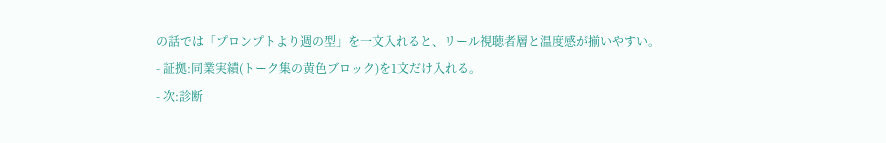の話では「プロンプトより週の型」を一文入れると、リール視聴者層と温度感が揃いやすい。
- 証拠:同業実績(トーク集の黄色ブロック)を1文だけ入れる。
- 次:診断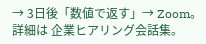→ 3日後「数値で返す」→ Zoom。詳細は 企業ヒアリング会話集。